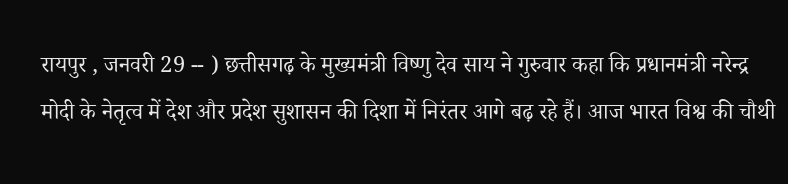रायपुर , जनवरी 29 -- ) छत्तीसगढ़ के मुख्यमंत्री विष्णु देव साय ने गुरुवार कहा कि प्रधानमंत्री नरेन्द्र मोदी के नेतृत्व में देश और प्रदेश सुशासन की दिशा में निरंतर आगे बढ़ रहे हैं। आज भारत विश्व की चौथी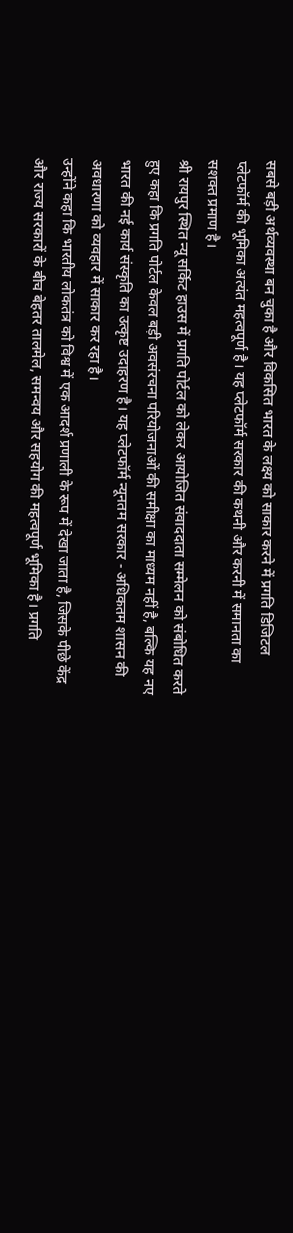सबसे बड़ी अर्थव्यवस्था बन चुका है और विकसित भारत के लक्ष्य को साकार करने में प्रगति डिजिटल प्लेटफॉर्म की भूमिका अत्यंत महत्वपूर्ण है। यह प्लेटफॉर्म सरकार की कथनी और करनी में समानता का सशक्त प्रमाण है।
श्री रायपुर स्थित न्यू सर्किट हाउस में प्रगति पोर्टल को लेकर आयोजित संवाददाता सम्मेलन को संबोधित करते हुए कहा कि प्रगति पोर्टल केवल बड़ी अवसंरचना परियोजनाओं की समीक्षा का माध्यम नहीं है, बल्कि यह नए भारत की नई कार्य संस्कृति का उत्कृष्ट उदाहरण है। यह प्लेटफॉर्म न्यूनतम सरकार - अधिकतम शासन की अवधारणा को व्यवहार में साकार कर रहा है।
उन्होंने कहा कि भारतीय लोकतंत्र को विश्व में एक आदर्श प्रणाली के रूप में देखा जाता है, जिसके पीछे केंद्र और राज्य सरकारों के बीच बेहतर तालमेल, समन्वय और सहयोग की महत्वपूर्ण भूमिका है। प्रगति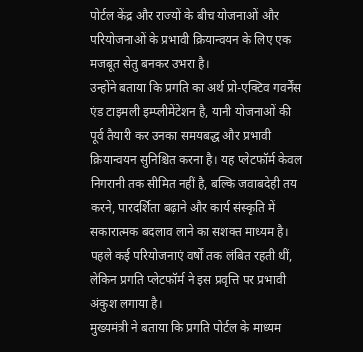पोर्टल केंद्र और राज्यों के बीच योजनाओं और परियोजनाओं के प्रभावी क्रियान्वयन के लिए एक मजबूत सेतु बनकर उभरा है।
उन्होंने बताया कि प्रगति का अर्थ प्रो-एक्टिव गवर्नेंस एंड टाइमली इम्प्लीमेंटेशन है, यानी योजनाओं की पूर्व तैयारी कर उनका समयबद्ध और प्रभावी क्रियान्वयन सुनिश्चित करना है। यह प्लेटफॉर्म केवल निगरानी तक सीमित नहीं है, बल्कि जवाबदेही तय करने, पारदर्शिता बढ़ाने और कार्य संस्कृति में सकारात्मक बदलाव लाने का सशक्त माध्यम है। पहले कई परियोजनाएं वर्षों तक लंबित रहती थीं, लेकिन प्रगति प्लेटफॉर्म ने इस प्रवृत्ति पर प्रभावी अंकुश लगाया है।
मुख्यमंत्री ने बताया कि प्रगति पोर्टल के माध्यम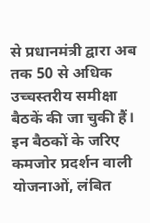से प्रधानमंत्री द्वारा अब तक 50 से अधिक उच्चस्तरीय समीक्षा बैठकें की जा चुकी हैं। इन बैठकों के जरिए कमजोर प्रदर्शन वाली योजनाओं, लंबित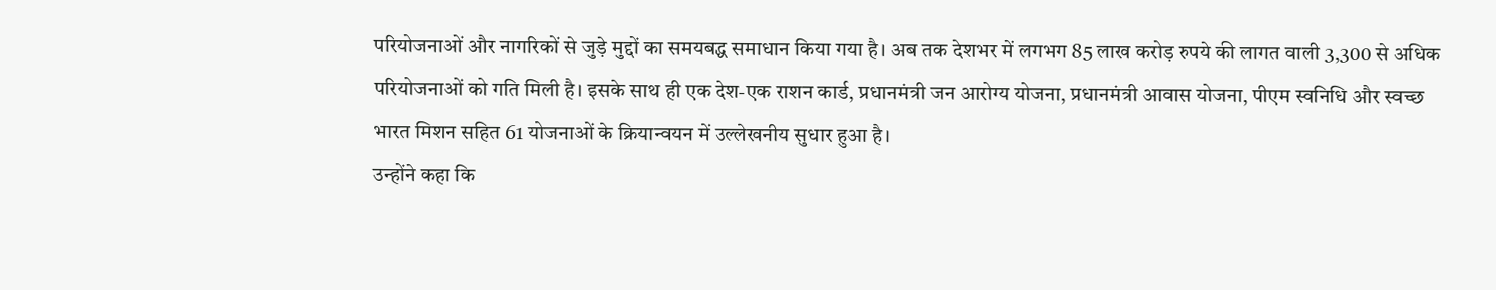परियोजनाओं और नागरिकों से जुड़े मुद्दों का समयबद्ध समाधान किया गया है। अब तक देशभर में लगभग 85 लाख करोड़ रुपये की लागत वाली 3,300 से अधिक परियोजनाओं को गति मिली है। इसके साथ ही एक देश-एक राशन कार्ड, प्रधानमंत्री जन आरोग्य योजना, प्रधानमंत्री आवास योजना, पीएम स्वनिधि और स्वच्छ भारत मिशन सहित 61 योजनाओं के क्रियान्वयन में उल्लेखनीय सुधार हुआ है।
उन्होंने कहा कि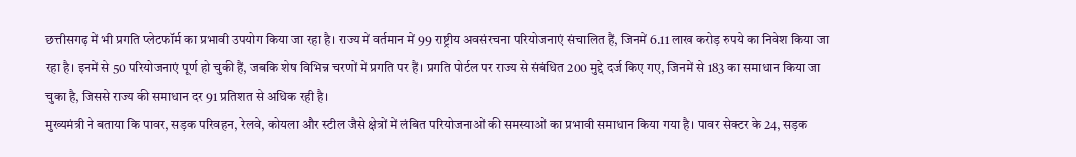छत्तीसगढ़ में भी प्रगति प्लेटफॉर्म का प्रभावी उपयोग किया जा रहा है। राज्य में वर्तमान में 99 राष्ट्रीय अवसंरचना परियोजनाएं संचालित हैं, जिनमें 6.11 लाख करोड़ रुपये का निवेश किया जा रहा है। इनमें से 50 परियोजनाएं पूर्ण हो चुकी हैं, जबकि शेष विभिन्न चरणों में प्रगति पर हैं। प्रगति पोर्टल पर राज्य से संबंधित 200 मुद्दे दर्ज किए गए, जिनमें से 183 का समाधान किया जा चुका है, जिससे राज्य की समाधान दर 91 प्रतिशत से अधिक रही है।
मुख्यमंत्री ने बताया कि पावर, सड़क परिवहन, रेलवे, कोयला और स्टील जैसे क्षेत्रों में लंबित परियोजनाओं की समस्याओं का प्रभावी समाधान किया गया है। पावर सेक्टर के 24, सड़क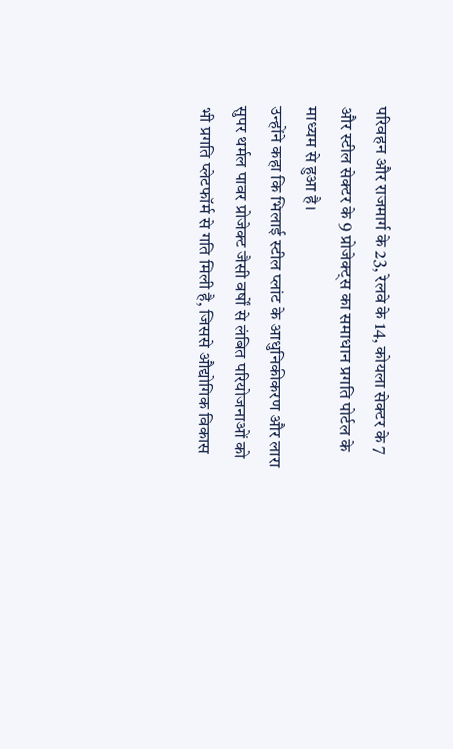परिवहन और राजमार्ग के 23, रेलवे के 14, कोयला सेक्टर के 7 और स्टील सेक्टर के 9 प्रोजेक्ट्स का समाधान प्रगति पोर्टल के माध्यम से हुआ है।
उन्होंने कहा कि भिलाई स्टील प्लांट के आधुनिकीकरण और लारा सुपर थर्मल पावर प्रोजेक्ट जैसी वर्षों से लंबित परियोजनाओं को भी प्रगति प्लेटफॉर्म से गति मिली है, जिससे औद्योगिक विकास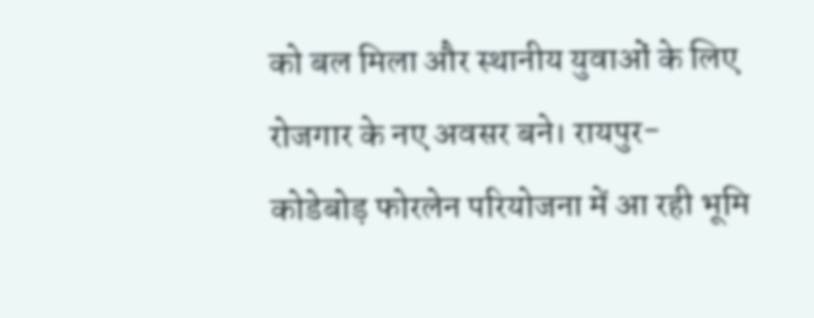को बल मिला और स्थानीय युवाओं के लिए रोजगार के नए अवसर बने। रायपुर-कोडेबोड़ फोरलेन परियोजना में आ रही भूमि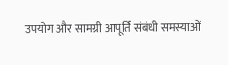उपयोग और सामग्री आपूर्ति संबंधी समस्याओं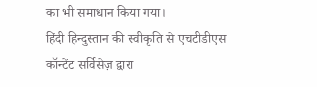का भी समाधान किया गया।
हिंदी हिन्दुस्तान की स्वीकृति से एचटीडीएस कॉन्टेंट सर्विसेज़ द्वारा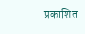प्रकाशित